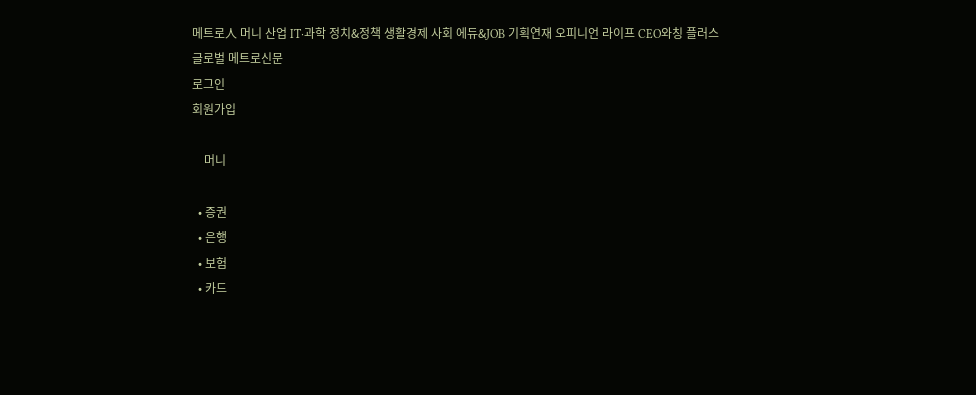메트로人 머니 산업 IT·과학 정치&정책 생활경제 사회 에듀&JOB 기획연재 오피니언 라이프 CEO와칭 플러스
글로벌 메트로신문
로그인
회원가입

    머니

  • 증권
  • 은행
  • 보험
  • 카드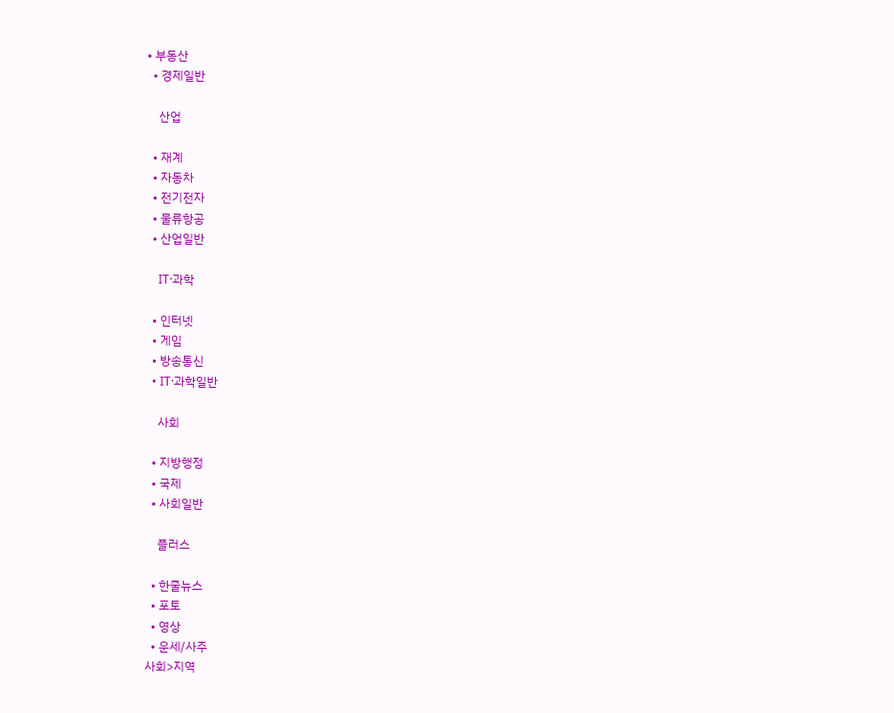• 부동산
  • 경제일반

    산업

  • 재계
  • 자동차
  • 전기전자
  • 물류항공
  • 산업일반

    IT·과학

  • 인터넷
  • 게임
  • 방송통신
  • IT·과학일반

    사회

  • 지방행정
  • 국제
  • 사회일반

    플러스

  • 한줄뉴스
  • 포토
  • 영상
  • 운세/사주
사회>지역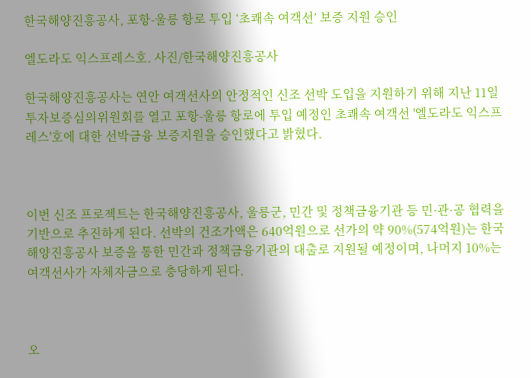한국해양진흥공사, 포항-울릉 항로 투입 ‘초쾌속 여객선’ 보증 지원 승인

엘도라도 익스프레스호. 사진/한국해양진흥공사

한국해양진흥공사는 연안 여객선사의 안정적인 신조 선박 도입을 지원하기 위해 지난 11일 투자보증심의위원회를 열고 포항-울릉 항로에 투입 예정인 초쾌속 여객선 '엘도라도 익스프레스'호에 대한 선박금융 보증지원을 승인했다고 밝혔다.



이번 신조 프로젝트는 한국해양진흥공사, 울릉군, 민간 및 정책금융기관 등 민·관·공 협력을 기반으로 추진하게 된다. 선박의 건조가액은 640억원으로 선가의 약 90%(574억원)는 한국해양진흥공사 보증을 통한 민간과 정책금융기관의 대출로 지원될 예정이며, 나머지 10%는 여객선사가 자체자금으로 충당하게 된다.



오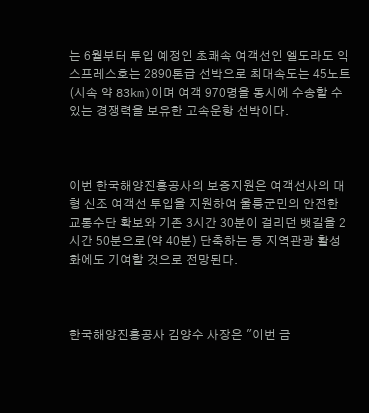는 6월부터 투입 예정인 초쾌속 여객선인 엘도라도 익스프레스호는 2890톤급 선박으로 최대속도는 45노트(시속 약 83km)이며 여객 970명을 동시에 수송할 수 있는 경쟁력을 보유한 고속운항 선박이다.



이번 한국해양진흥공사의 보증지원은 여객선사의 대형 신조 여객선 투입을 지원하여 울릉군민의 안전한 교통수단 확보와 기존 3시간 30분이 걸리던 뱃길을 2시간 50분으로(약 40분) 단축하는 등 지역관광 활성화에도 기여할 것으로 전망된다.



한국해양진흥공사 김양수 사장은 "이번 금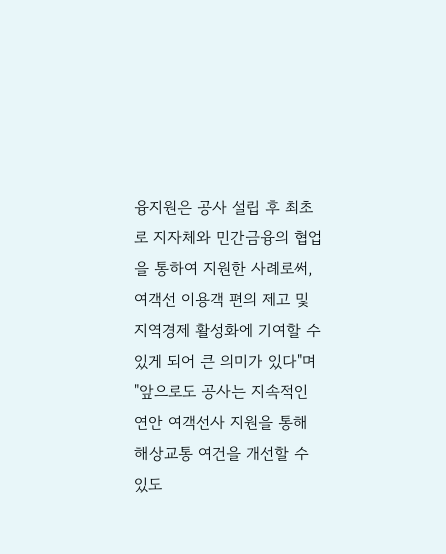융지원은 공사 설립 후 최초로 지자체와 민간금융의 협업을 통하여 지원한 사례로써, 여객선 이용객 편의 제고 및 지역경제 활성화에 기여할 수 있게 되어 큰 의미가 있다"며 "앞으로도 공사는 지속적인 연안 여객선사 지원을 통해 해상교통 여건을 개선할 수 있도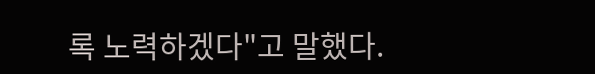록 노력하겠다"고 말했다.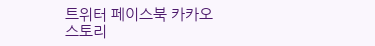트위터 페이스북 카카오스토리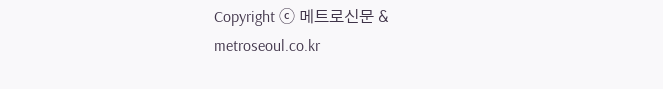Copyright ⓒ 메트로신문 & metroseoul.co.kr